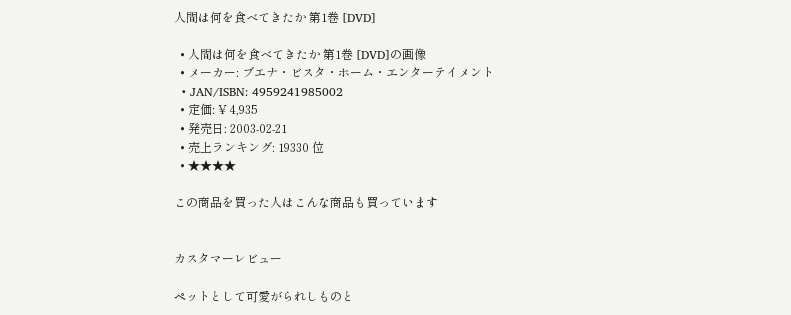人間は何を食べてきたか 第1巻 [DVD]

  • 人間は何を食べてきたか 第1巻 [DVD]の画像
  • メーカー: ブエナ・ビスタ・ホーム・エンターテイメント
  • JAN/ISBN: 4959241985002
  • 定価: ¥ 4,935
  • 発売日: 2003-02-21
  • 売上ランキング: 19330 位
  • ★★★★

この商品を買った人はこんな商品も買っています


カスタマーレビュー

ペットとして可愛がられしものと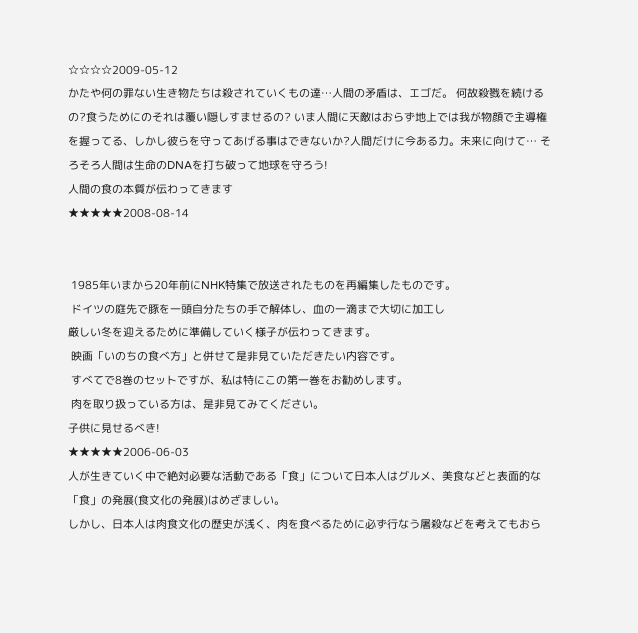☆☆☆☆2009-05-12
かたや何の罪ない生き物たちは殺されていくもの達…人間の矛盾は、エゴだ。 何故殺戮を続けるの?食うためにのそれは覆い隠しすませるの? いま人間に天敵はおらず地上では我が物顔で主導権を握ってる、しかし彼らを守ってあげる事はできないか?人間だけに今ある力。未来に向けて… そろそろ人間は生命のDNAを打ち破って地球を守ろう!
人間の食の本質が伝わってきます
★★★★★2008-08-14


 1985年いまから20年前にNHK特集で放送されたものを再編集したものです。
 ドイツの庭先で豚を一頭自分たちの手で解体し、血の一滴まで大切に加工し
厳しい冬を迎えるために準備していく様子が伝わってきます。
 映画「いのちの食べ方」と併せて是非見ていただきたい内容です。
 すべてで8巻のセットですが、私は特にこの第一巻をお勧めします。
 肉を取り扱っている方は、是非見てみてください。
子供に見せるべき!
★★★★★2006-06-03
人が生きていく中で絶対必要な活動である「食」について日本人はグルメ、美食などと表面的な「食」の発展(食文化の発展)はめざましい。
しかし、日本人は肉食文化の歴史が浅く、肉を食べるために必ず行なう屠殺などを考えてもおら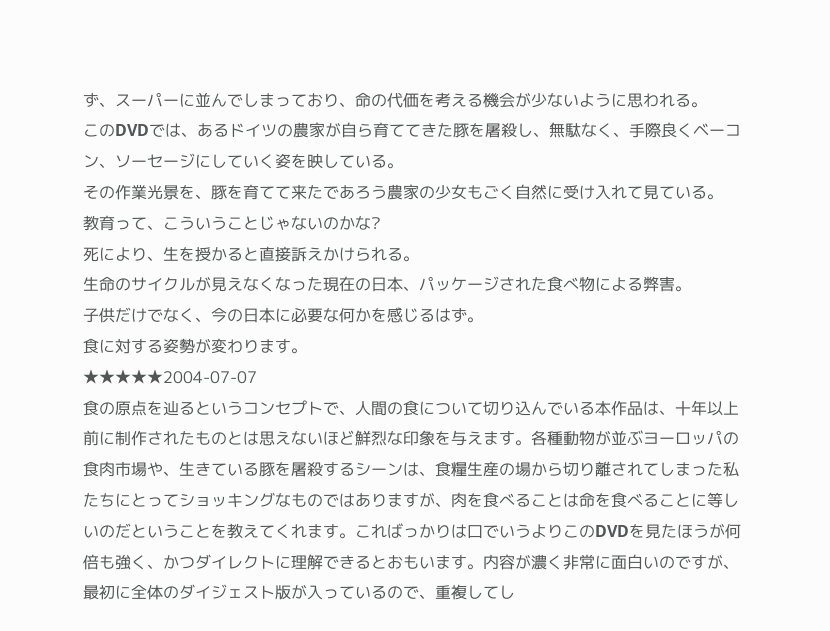ず、スーパーに並んでしまっており、命の代価を考える機会が少ないように思われる。
このDVDでは、あるドイツの農家が自ら育ててきた豚を屠殺し、無駄なく、手際良くベーコン、ソーセージにしていく姿を映している。
その作業光景を、豚を育てて来たであろう農家の少女もごく自然に受け入れて見ている。
教育って、こういうことじゃないのかな?
死により、生を授かると直接訴えかけられる。
生命のサイクルが見えなくなった現在の日本、パッケージされた食べ物による弊害。
子供だけでなく、今の日本に必要な何かを感じるはず。
食に対する姿勢が変わります。
★★★★★2004-07-07
食の原点を辿るというコンセプトで、人間の食について切り込んでいる本作品は、十年以上前に制作されたものとは思えないほど鮮烈な印象を与えます。各種動物が並ぶヨーロッパの食肉市場や、生きている豚を屠殺するシーンは、食糧生産の場から切り離されてしまった私たちにとってショッキングなものではありますが、肉を食べることは命を食べることに等しいのだということを教えてくれます。こればっかりは口でいうよりこのDVDを見たほうが何倍も強く、かつダイレクトに理解できるとおもいます。内容が濃く非常に面白いのですが、最初に全体のダイジェスト版が入っているので、重複してし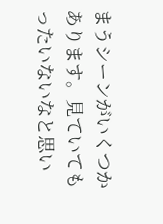まうシーンがいくつかあります。見ていてもったいないなと思い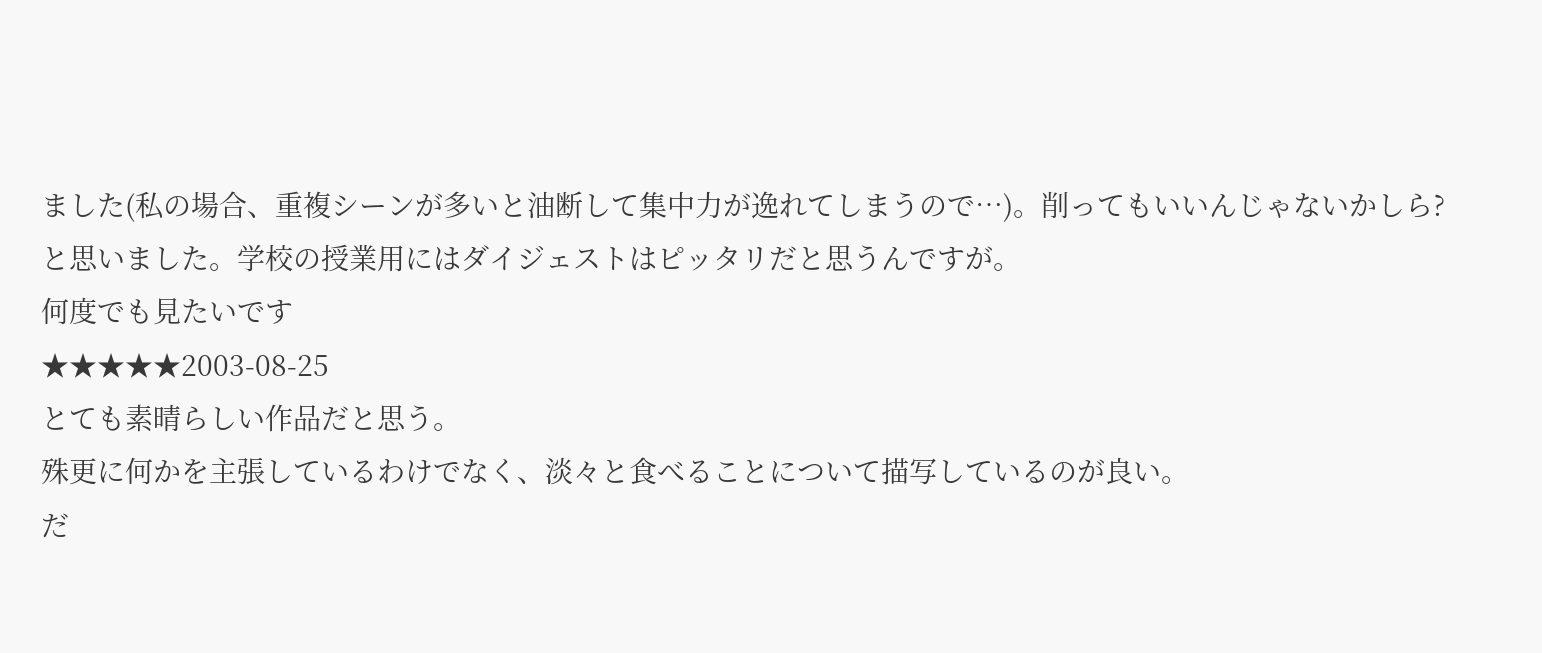ました(私の場合、重複シーンが多いと油断して集中力が逸れてしまうので…)。削ってもいいんじゃないかしら?と思いました。学校の授業用にはダイジェストはピッタリだと思うんですが。
何度でも見たいです
★★★★★2003-08-25
とても素晴らしい作品だと思う。
殊更に何かを主張しているわけでなく、淡々と食べることについて描写しているのが良い。
だ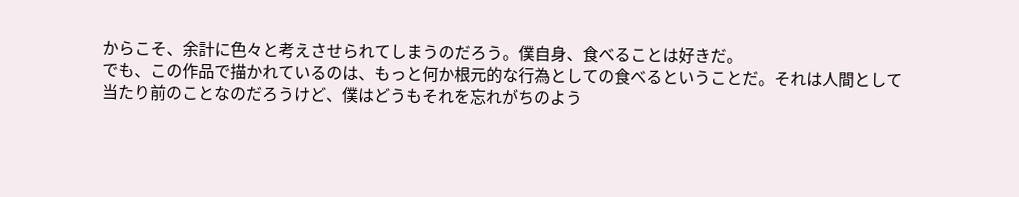からこそ、余計に色々と考えさせられてしまうのだろう。僕自身、食べることは好きだ。
でも、この作品で描かれているのは、もっと何か根元的な行為としての食べるということだ。それは人間として当たり前のことなのだろうけど、僕はどうもそれを忘れがちのよう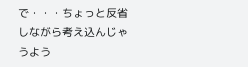で・・・ちょっと反省しながら考え込んじゃうよう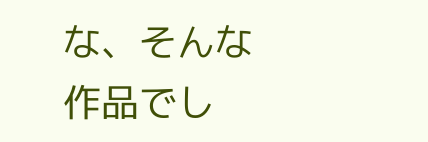な、そんな作品でし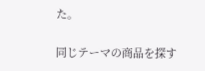た。

同じテーマの商品を探す